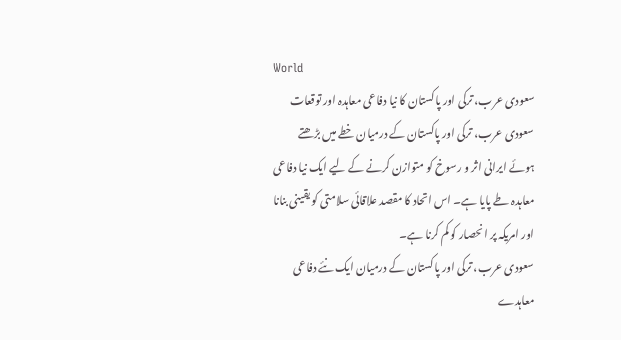World
سعودی عرب، ترکی اور پاکستان کا نیا دفاعی معاہدہ اور توقعات
سعودی عرب، ترکی اور پاکستان کے درمیان خطے میں بڑھتے ہوئے ایرانی اثر و رسوخ کو متوازن کرنے کے لیے ایک نیا دفاعی معاہدہ طے پایا ہے۔ اس اتحاد کا مقصد علاقائی سلامتی کو یقینی بنانا اور امریکہ پر انحصار کو کم کرنا ہے۔
سعودی عرب، ترکی اور پاکستان کے درمیان ایک نئے دفاعی معاہدے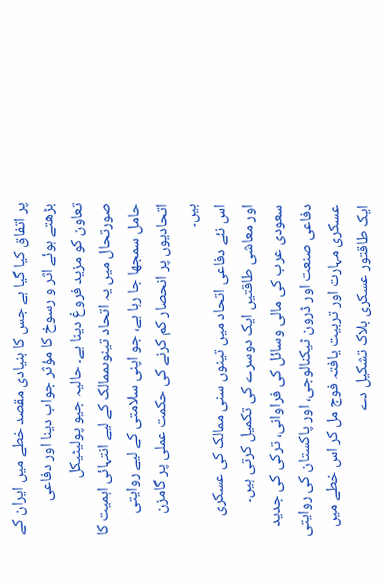پر اتفاق کیا گیا ہے جس کا بنیادی مقصد خطے میں ایران کے بڑھتے ہوئے اثر و رسوخ کا مؤثر جواب دینا اور دفاعی تعاون کو مزید فروغ دینا ہے۔ حالیہ جیو پولیٹیکل صورتحال میں یہ اتحاد تینوںممالک کے لیے انتہائی اہمیت کا حامل سمجھا جا رہا ہے، جو اپنی سلامتی کے لیے روایتی اتحادیوں پر انحصار کم کرنے کی حکمت عملی پر گامزن ہیں۔
اس نئے دفاعی اتحاد میں تینوں سنی ممالک کی عسکری اور معاشی طاقتیں ایک دوسرے کی تکمیل کرتی ہیں۔ سعودی عرب کی مالی وسائل کی فراوانی، ترکی کی جدید دفاعی صنعت اور ڈرون ٹیکنالوجی، اور پاکستان کی روایتی عسکری مہارت اور تربیت یافتہ فوج مل کر اس خطے میں ایک طاقتور عسکری بلاک تشکیل دے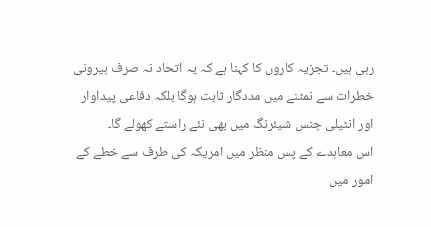رہی ہیں۔ تجزیہ کاروں کا کہنا ہے کہ یہ اتحاد نہ صرف بیرونی خطرات سے نمٹنے میں مددگار ثابت ہوگا بلکہ دفاعی پیداوار اور انٹیلی جنس شیئرنگ میں بھی نئے راستے کھولے گا۔
اس معاہدے کے پس منظر میں امریکہ کی طرف سے خطے کے امور میں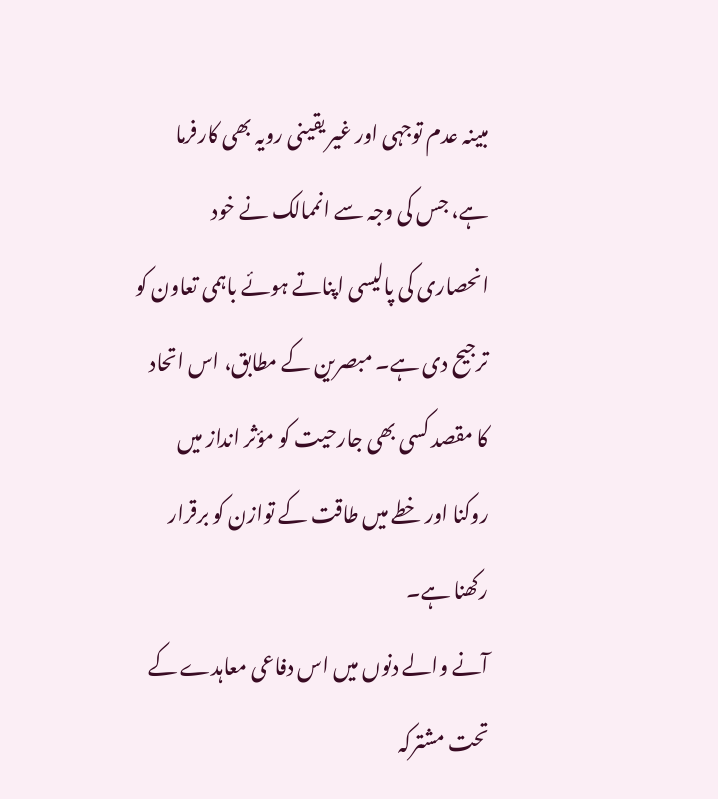مبینہ عدم توجہی اور غیر یقینی رویہ بھی کارفرما ہے، جس کی وجہ سے انممالک نے خود انحصاری کی پالیسی اپناتے ہوئے باہمی تعاون کو ترجیح دی ہے۔ مبصرین کے مطابق، اس اتحاد کا مقصد کسی بھی جارحیت کو مؤثر انداز میں روکنا اور خطے میں طاقت کے توازن کو برقرار رکھنا ہے۔
آنے والے دنوں میں اس دفاعی معاہدے کے تحت مشترکہ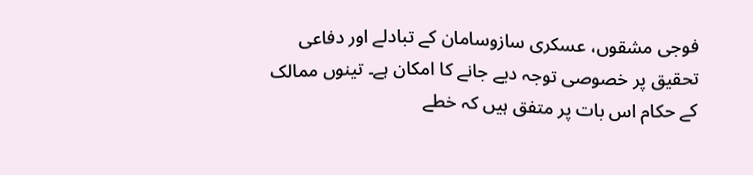فوجی مشقوں، عسکری سازوسامان کے تبادلے اور دفاعی تحقیق پر خصوصی توجہ دیے جانے کا امکان ہے۔ تینوں ممالک کے حکام اس بات پر متفق ہیں کہ خطے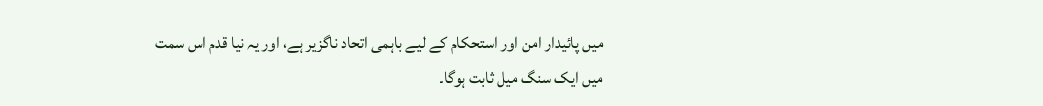میں پائیدار امن اور استحکام کے لیے باہمی اتحاد ناگزیر ہے، اور یہ نیا قدم اس سمت میں ایک سنگ میل ثابت ہوگا۔